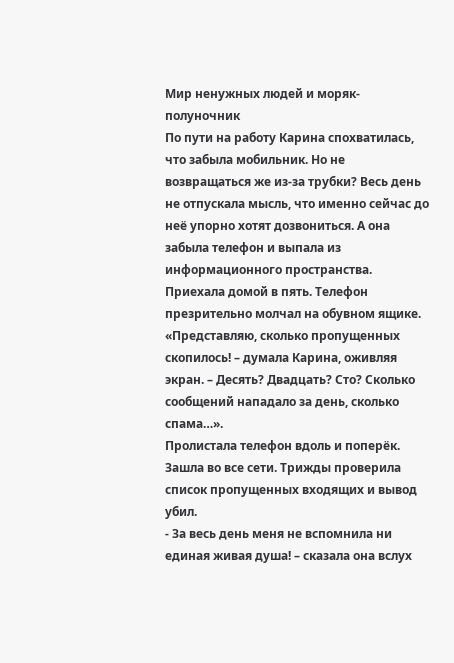Мир ненужных людей и моряк-полуночник
По пути на работу Карина спохватилась, что забыла мобильник. Но не возвращаться же из-за трубки? Весь день не отпускала мысль, что именно сейчас до неё упорно хотят дозвониться. А она забыла телефон и выпала из информационного пространства.
Приехала домой в пять. Телефон презрительно молчал на обувном ящике.
«Представляю, сколько пропущенных скопилось! – думала Карина, оживляя экран. – Десять? Двадцать? Сто? Сколько сообщений нападало за день, сколько спама…».
Пролистала телефон вдоль и поперёк. Зашла во все сети. Трижды проверила список пропущенных входящих и вывод убил.
- За весь день меня не вспомнила ни единая живая душа! – сказала она вслух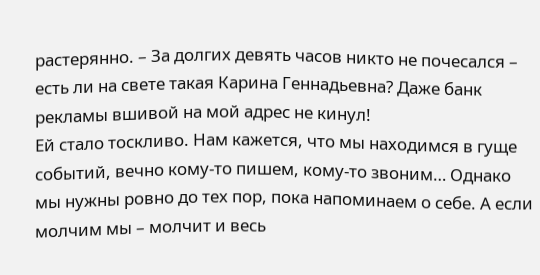растерянно. – За долгих девять часов никто не почесался – есть ли на свете такая Карина Геннадьевна? Даже банк рекламы вшивой на мой адрес не кинул!
Ей стало тоскливо. Нам кажется, что мы находимся в гуще событий, вечно кому-то пишем, кому-то звоним… Однако мы нужны ровно до тех пор, пока напоминаем о себе. А если молчим мы – молчит и весь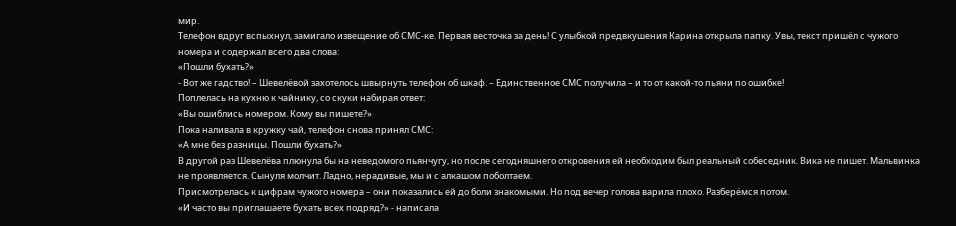мир.
Телефон вдруг вспыхнул, замигало извещение об СМС-ке. Первая весточка за день! С улыбкой предвкушения Карина открыла папку. Увы, текст пришёл с чужого номера и содержал всего два слова:
«Пошли бухать?»
- Вот же гадство! – Шевелёвой захотелось швырнуть телефон об шкаф. – Единственное СМС получила – и то от какой-то пьяни по ошибке!
Поплелась на кухню к чайнику, со скуки набирая ответ:
«Вы ошиблись номером. Кому вы пишете?»
Пока наливала в кружку чай, телефон снова принял СМС:
«А мне без разницы. Пошли бухать?»
В другой раз Шевелёва плюнула бы на неведомого пьянчугу, но после сегодняшнего откровения ей необходим был реальный собеседник. Вика не пишет. Мальвинка не проявляется. Сынуля молчит. Ладно, нерадивые, мы и с алкашом поболтаем.
Присмотрелась к цифрам чужого номера – они показались ей до боли знакомыми. Но под вечер голова варила плохо. Разберёмся потом.
«И часто вы приглашаете бухать всех подряд?» - написала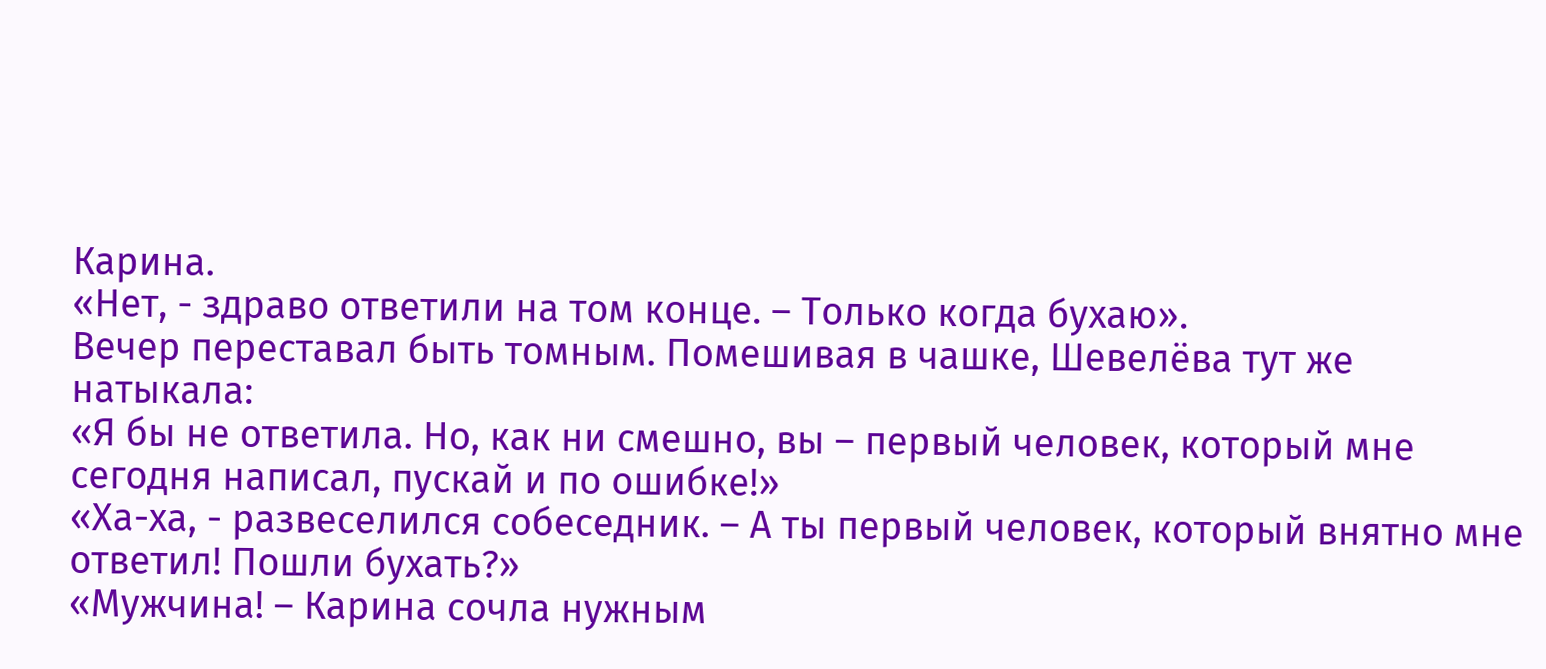Карина.
«Нет, - здраво ответили на том конце. – Только когда бухаю».
Вечер переставал быть томным. Помешивая в чашке, Шевелёва тут же натыкала:
«Я бы не ответила. Но, как ни смешно, вы – первый человек, который мне сегодня написал, пускай и по ошибке!»
«Ха-ха, - развеселился собеседник. – А ты первый человек, который внятно мне ответил! Пошли бухать?»
«Мужчина! – Карина сочла нужным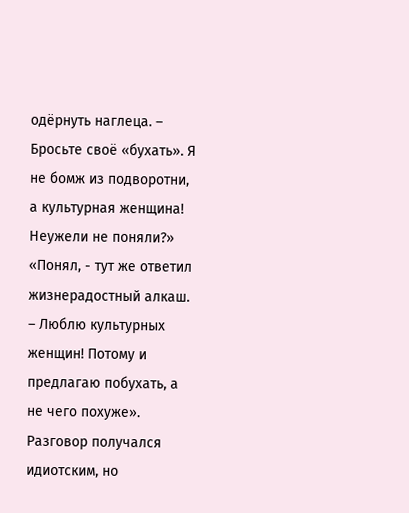одёрнуть наглеца. – Бросьте своё «бухать». Я не бомж из подворотни, а культурная женщина! Неужели не поняли?»
«Понял, - тут же ответил жизнерадостный алкаш. – Люблю культурных женщин! Потому и предлагаю побухать, а не чего похуже».
Разговор получался идиотским, но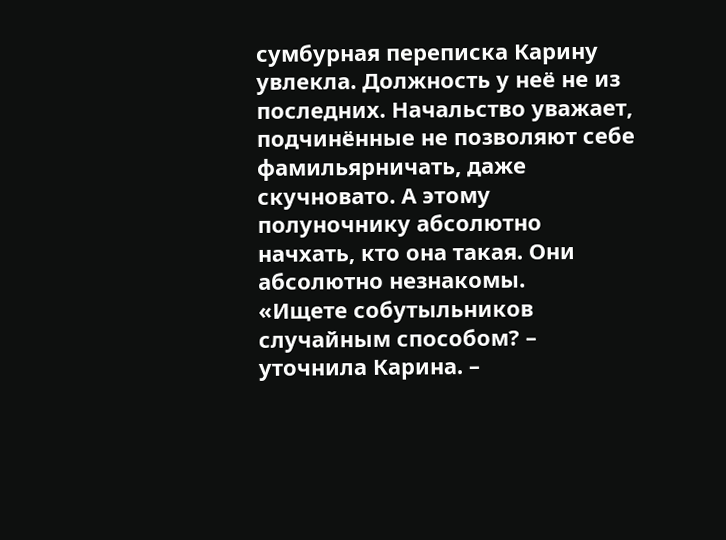сумбурная переписка Карину увлекла. Должность у неё не из последних. Начальство уважает, подчинённые не позволяют себе фамильярничать, даже скучновато. А этому полуночнику абсолютно начхать, кто она такая. Они абсолютно незнакомы.
«Ищете собутыльников случайным способом? – уточнила Карина. –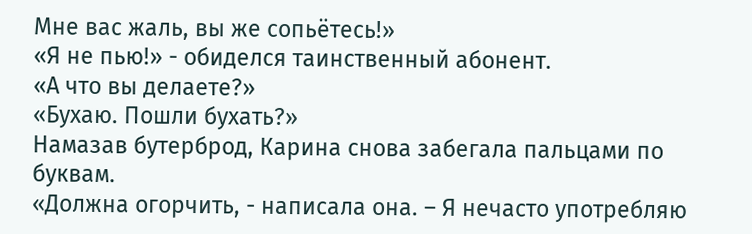Мне вас жаль, вы же сопьётесь!»
«Я не пью!» - обиделся таинственный абонент.
«А что вы делаете?»
«Бухаю. Пошли бухать?»
Намазав бутерброд, Карина снова забегала пальцами по буквам.
«Должна огорчить, - написала она. – Я нечасто употребляю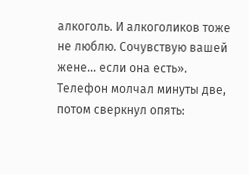алкоголь. И алкоголиков тоже не люблю. Сочувствую вашей жене… если она есть».
Телефон молчал минуты две, потом сверкнул опять: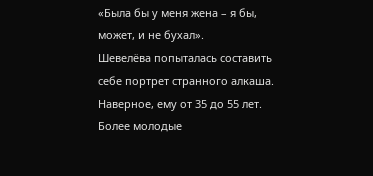«Была бы у меня жена – я бы, может, и не бухал».
Шевелёва попыталась составить себе портрет странного алкаша. Наверное, ему от 35 до 55 лет. Более молодые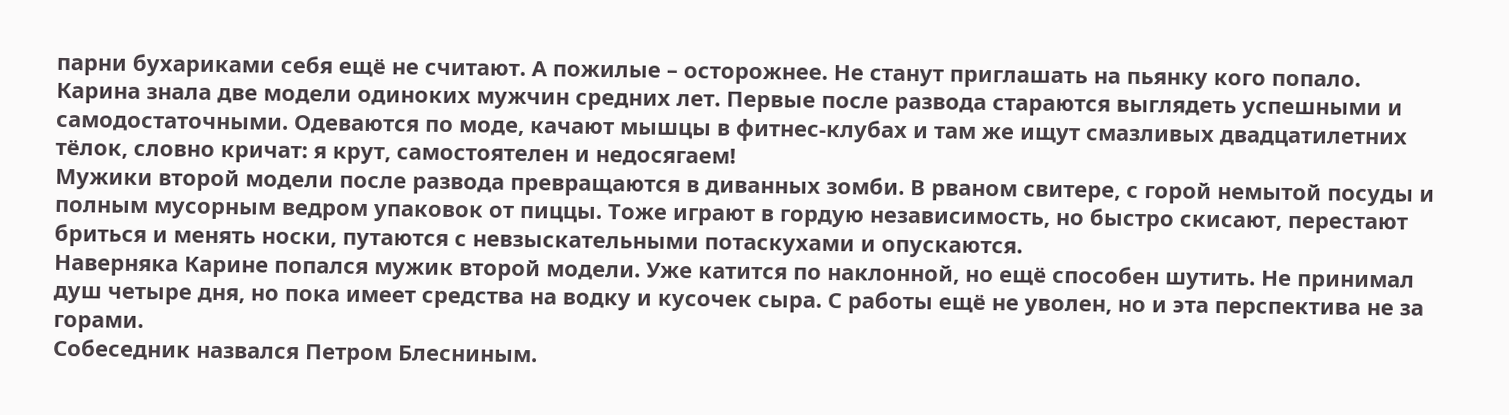парни бухариками себя ещё не считают. А пожилые – осторожнее. Не станут приглашать на пьянку кого попало.
Карина знала две модели одиноких мужчин средних лет. Первые после развода стараются выглядеть успешными и самодостаточными. Одеваются по моде, качают мышцы в фитнес-клубах и там же ищут смазливых двадцатилетних тёлок, словно кричат: я крут, самостоятелен и недосягаем!
Мужики второй модели после развода превращаются в диванных зомби. В рваном свитере, с горой немытой посуды и полным мусорным ведром упаковок от пиццы. Тоже играют в гордую независимость, но быстро скисают, перестают бриться и менять носки, путаются с невзыскательными потаскухами и опускаются.
Наверняка Карине попался мужик второй модели. Уже катится по наклонной, но ещё способен шутить. Не принимал душ четыре дня, но пока имеет средства на водку и кусочек сыра. С работы ещё не уволен, но и эта перспектива не за горами.
Собеседник назвался Петром Блесниным.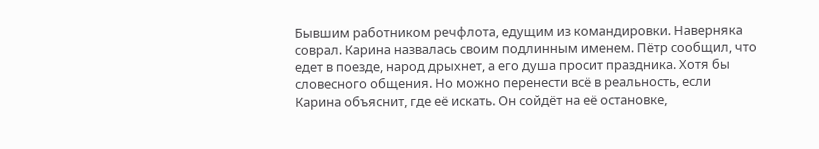Бывшим работником речфлота, едущим из командировки. Наверняка соврал. Карина назвалась своим подлинным именем. Пётр сообщил, что едет в поезде, народ дрыхнет, а его душа просит праздника. Хотя бы словесного общения. Но можно перенести всё в реальность, если Карина объяснит, где её искать. Он сойдёт на её остановке,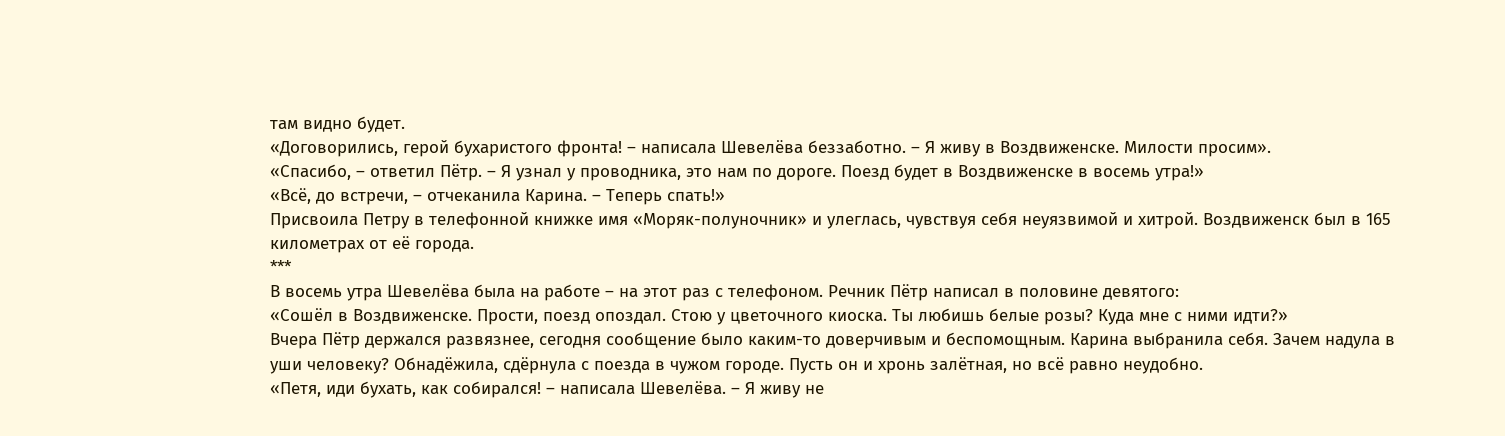там видно будет.
«Договорились, герой бухаристого фронта! – написала Шевелёва беззаботно. – Я живу в Воздвиженске. Милости просим».
«Спасибо, – ответил Пётр. – Я узнал у проводника, это нам по дороге. Поезд будет в Воздвиженске в восемь утра!»
«Всё, до встречи, – отчеканила Карина. – Теперь спать!»
Присвоила Петру в телефонной книжке имя «Моряк-полуночник» и улеглась, чувствуя себя неуязвимой и хитрой. Воздвиженск был в 165 километрах от её города.
***
В восемь утра Шевелёва была на работе – на этот раз с телефоном. Речник Пётр написал в половине девятого:
«Сошёл в Воздвиженске. Прости, поезд опоздал. Стою у цветочного киоска. Ты любишь белые розы? Куда мне с ними идти?»
Вчера Пётр держался развязнее, сегодня сообщение было каким-то доверчивым и беспомощным. Карина выбранила себя. Зачем надула в уши человеку? Обнадёжила, сдёрнула с поезда в чужом городе. Пусть он и хронь залётная, но всё равно неудобно.
«Петя, иди бухать, как собирался! – написала Шевелёва. – Я живу не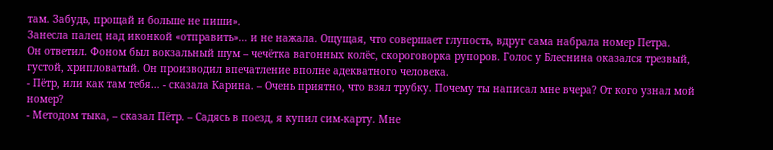там. Забудь, прощай и больше не пиши».
Занесла палец над иконкой «отправить»… и не нажала. Ощущая, что совершает глупость, вдруг сама набрала номер Петра.
Он ответил. Фоном был вокзальный шум – чечётка вагонных колёс, скороговорка рупоров. Голос у Блеснина оказался трезвый, густой, хрипловатый. Он производил впечатление вполне адекватного человека.
- Пётр, или как там тебя… - сказала Карина. – Очень приятно, что взял трубку. Почему ты написал мне вчера? От кого узнал мой номер?
- Методом тыка, – сказал Пётр. – Садясь в поезд, я купил сим-карту. Мне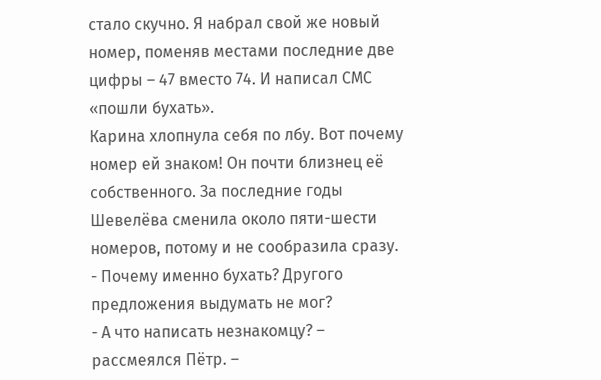стало скучно. Я набрал свой же новый номер, поменяв местами последние две цифры – 47 вместо 74. И написал СМС «пошли бухать».
Карина хлопнула себя по лбу. Вот почему номер ей знаком! Он почти близнец её собственного. За последние годы Шевелёва сменила около пяти-шести номеров, потому и не сообразила сразу.
- Почему именно бухать? Другого предложения выдумать не мог?
- А что написать незнакомцу? – рассмеялся Пётр. –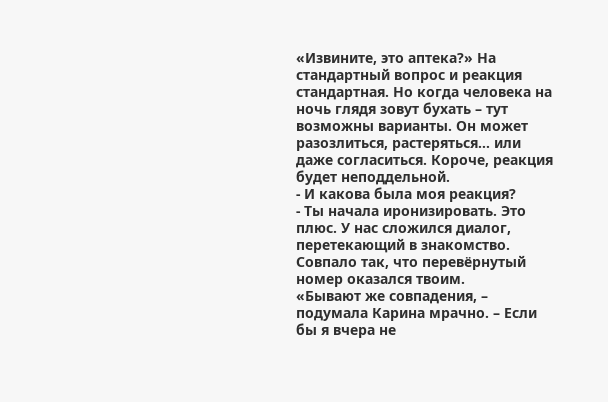«Извините, это аптека?» На стандартный вопрос и реакция стандартная. Но когда человека на ночь глядя зовут бухать – тут возможны варианты. Он может разозлиться, растеряться… или даже согласиться. Короче, реакция будет неподдельной.
- И какова была моя реакция?
- Ты начала иронизировать. Это плюс. У нас сложился диалог, перетекающий в знакомство. Совпало так, что перевёрнутый номер оказался твоим.
«Бывают же совпадения, – подумала Карина мрачно. – Если бы я вчера не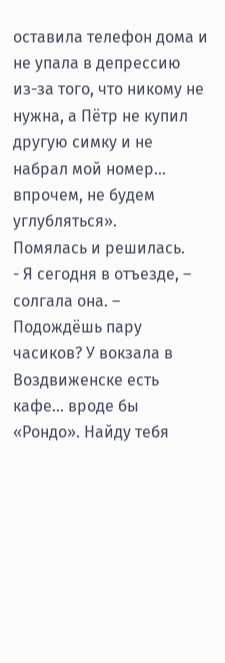оставила телефон дома и не упала в депрессию из-за того, что никому не нужна, а Пётр не купил другую симку и не набрал мой номер… впрочем, не будем углубляться».
Помялась и решилась.
- Я сегодня в отъезде, – солгала она. – Подождёшь пару часиков? У вокзала в Воздвиженске есть кафе… вроде бы «Рондо». Найду тебя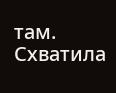там.
Схватила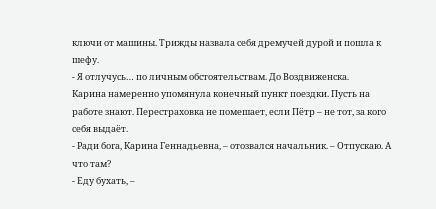ключи от машины. Трижды назвала себя дремучей дурой и пошла к шефу.
- Я отлучусь… по личным обстоятельствам. До Воздвиженска.
Карина намеренно упомянула конечный пункт поездки. Пусть на работе знают. Перестраховка не помешает, если Пётр – не тот, за кого себя выдаёт.
- Ради бога, Карина Геннадьевна, – отозвался начальник. – Отпускаю. А что там?
- Еду бухать, –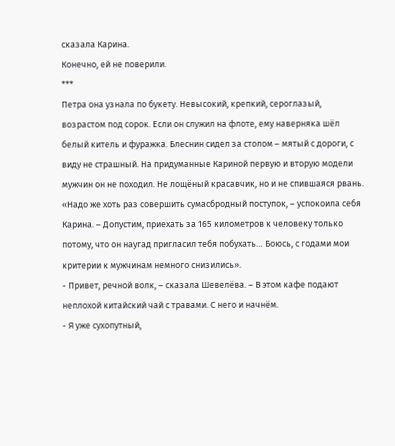сказала Карина.
Конечно, ей не поверили.
***
Петра она узнала по букету. Невысокий, крепкий, сероглазый, возрастом под сорок. Если он служил на флоте, ему наверняка шёл белый китель и фуражка. Блеснин сидел за столом – мятый с дороги, с виду не страшный. На придуманные Кариной первую и вторую модели мужчин он не походил. Не лощёный красавчик, но и не спившаяся рвань.
«Надо же хоть раз совершить сумасбродный поступок, – успокоила себя Карина. – Допустим, приехать за 165 километров к человеку только потому, что он наугад пригласил тебя побухать… Боюсь, с годами мои критерии к мужчинам немного снизились».
- Привет, речной волк, – сказала Шевелёва. – В этом кафе подают неплохой китайский чай с травами. С него и начнём.
- Я уже сухопутный,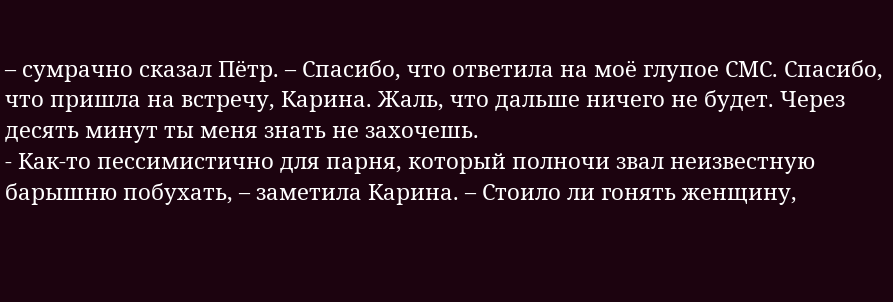– сумрачно сказал Пётр. – Спасибо, что ответила на моё глупое СМС. Спасибо, что пришла на встречу, Карина. Жаль, что дальше ничего не будет. Через десять минут ты меня знать не захочешь.
- Как-то пессимистично для парня, который полночи звал неизвестную барышню побухать, – заметила Карина. – Стоило ли гонять женщину,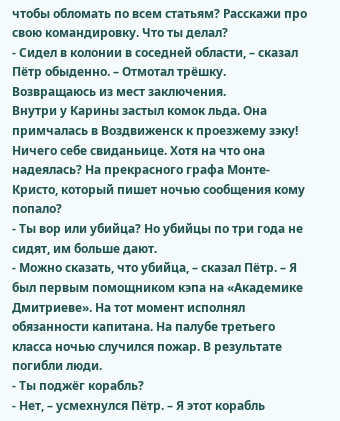чтобы обломать по всем статьям? Расскажи про свою командировку. Что ты делал?
- Сидел в колонии в соседней области, – сказал Пётр обыденно. – Отмотал трёшку. Возвращаюсь из мест заключения.
Внутри у Карины застыл комок льда. Она примчалась в Воздвиженск к проезжему зэку! Ничего себе свиданьице. Хотя на что она надеялась? На прекрасного графа Монте-Кристо, который пишет ночью сообщения кому попало?
- Ты вор или убийца? Но убийцы по три года не сидят, им больше дают.
- Можно сказать, что убийца, – сказал Пётр. – Я был первым помощником кэпа на «Академике Дмитриеве». На тот момент исполнял обязанности капитана. На палубе третьего класса ночью случился пожар. В результате погибли люди.
- Ты поджёг корабль?
- Нет, – усмехнулся Пётр. – Я этот корабль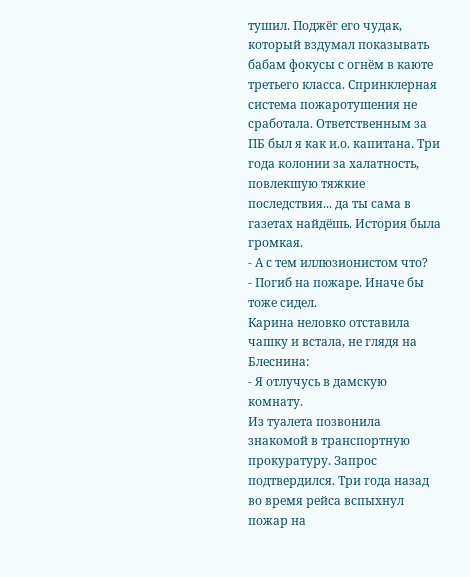тушил. Поджёг его чудак, который вздумал показывать бабам фокусы с огнём в каюте третьего класса. Спринклерная система пожаротушения не сработала. Ответственным за ПБ был я как и.о. капитана. Три года колонии за халатность, повлекшую тяжкие последствия... да ты сама в газетах найдёшь. История была громкая.
- А с тем иллюзионистом что?
- Погиб на пожаре. Иначе бы тоже сидел.
Карина неловко отставила чашку и встала, не глядя на Блеснина:
- Я отлучусь в дамскую комнату.
Из туалета позвонила знакомой в транспортную прокуратуру. Запрос подтвердился. Три года назад во время рейса вспыхнул пожар на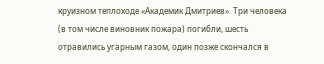круизном теплоходе «Академик Дмитриев». Три человека (в том числе виновник пожара) погибли, шесть отравились угарным газом, один позже скончался в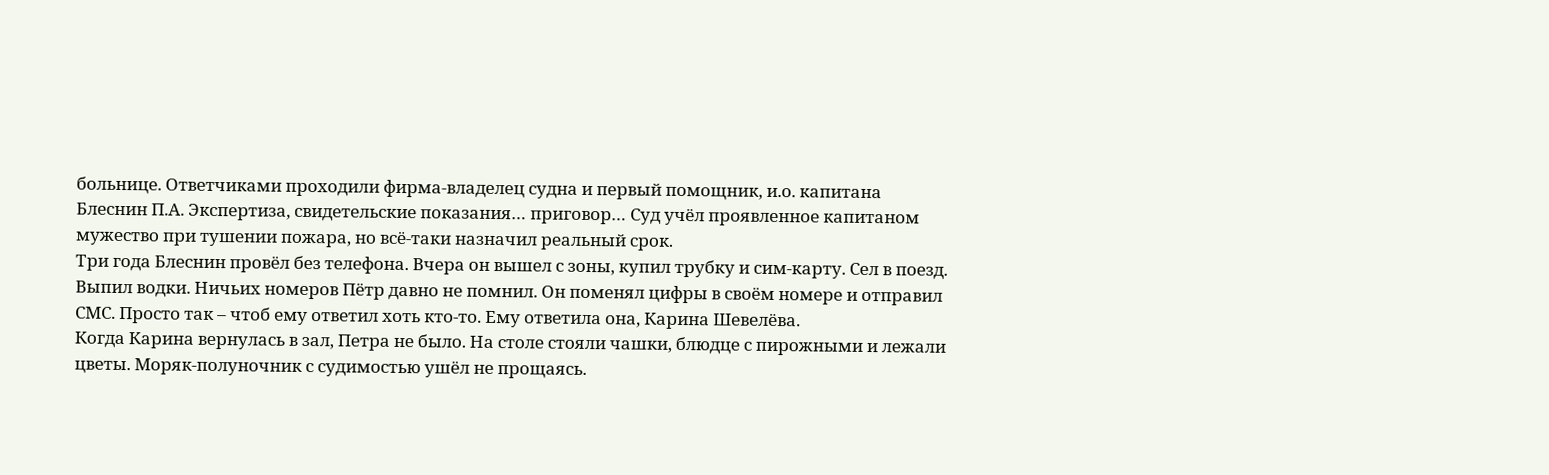больнице. Ответчиками проходили фирма-владелец судна и первый помощник, и.о. капитана Блеснин П.А. Экспертиза, свидетельские показания… приговор… Суд учёл проявленное капитаном мужество при тушении пожара, но всё-таки назначил реальный срок.
Три года Блеснин провёл без телефона. Вчера он вышел с зоны, купил трубку и сим-карту. Сел в поезд. Выпил водки. Ничьих номеров Пётр давно не помнил. Он поменял цифры в своём номере и отправил СМС. Просто так – чтоб ему ответил хоть кто-то. Ему ответила она, Карина Шевелёва.
Когда Карина вернулась в зал, Петра не было. На столе стояли чашки, блюдце с пирожными и лежали цветы. Моряк-полуночник с судимостью ушёл не прощаясь.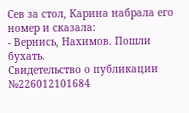Сев за стол, Карина набрала его номер и сказала:
- Вернись, Нахимов. Пошли бухать.
Свидетельство о публикации №226012101684